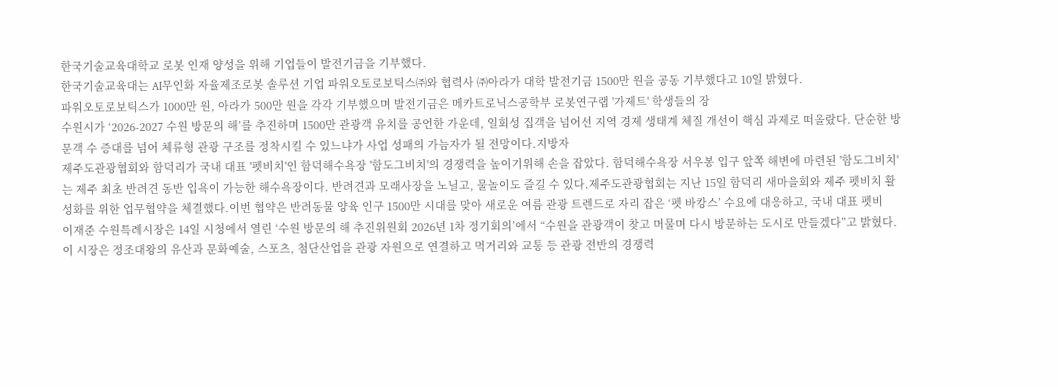한국기술교육대학교 로봇 인재 양성을 위해 기업들이 발전기금을 기부했다.
한국기술교육대는 AI무인화 자율제조로봇 솔루션 기업 파워오토로보틱스㈜와 협력사 ㈜아라가 대학 발전기금 1500만 원을 공동 기부했다고 10일 밝혔다.
파워오토로보틱스가 1000만 원, 아라가 500만 원을 각각 기부했으며 발전기금은 메카트로닉스공학부 로봇연구랩 '가제트' 학생들의 장
수원시가 ‘2026-2027 수원 방문의 해’를 추진하며 1500만 관광객 유치를 공언한 가운데, 일회성 집객을 넘어선 지역 경제 생태계 체질 개선이 핵심 과제로 떠올랐다. 단순한 방문객 수 증대를 넘어 체류형 관광 구조를 정착시킬 수 있느냐가 사업 성패의 가늠자가 될 전망이다.지방자
제주도관광협회와 함덕리가 국내 대표 '펫비치'인 함덕해수욕장 '함도그비치'의 경쟁력을 높이기위해 손을 잡았다. 함덕해수욕장 서우봉 입구 앞쪽 해변에 마련된 '함도그비치'는 제주 최초 반려견 동반 입욕이 가능한 해수욕장이다. 반려견과 모래사장을 노닐고, 물놀이도 즐길 수 있다.제주도관광협회는 지난 15일 함덕리 새마을회와 제주 펫비치 활성화를 위한 업무협약을 체결했다.이번 협약은 반려동물 양육 인구 1500만 시대를 맞아 새로운 여름 관광 트렌드로 자리 잡은 ‘펫 바캉스’ 수요에 대응하고, 국내 대표 펫비
이재준 수원특례시장은 14일 시청에서 열린 ‘수원 방문의 해 추진위원회 2026년 1차 정기회의’에서 “수원을 관광객이 찾고 머물며 다시 방문하는 도시로 만들겠다”고 밝혔다.이 시장은 정조대왕의 유산과 문화예술, 스포츠, 첨단산업을 관광 자원으로 연결하고 먹거리와 교통 등 관광 전반의 경쟁력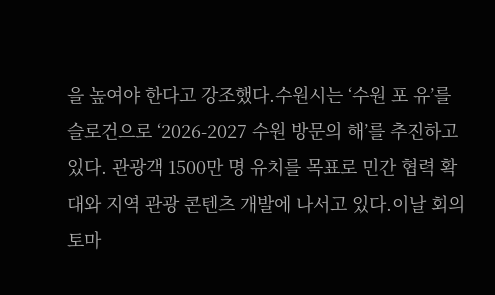을 높여야 한다고 강조했다.수원시는 ‘수원 포 유’를 슬로건으로 ‘2026-2027 수원 방문의 해’를 추진하고 있다. 관광객 1500만 명 유치를 목표로 민간 협력 확대와 지역 관광 콘텐츠 개발에 나서고 있다.이날 회의
토마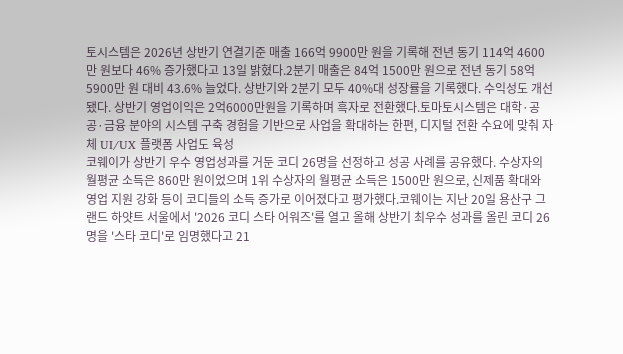토시스템은 2026년 상반기 연결기준 매출 166억 9900만 원을 기록해 전년 동기 114억 4600만 원보다 46% 증가했다고 13일 밝혔다.2분기 매출은 84억 1500만 원으로 전년 동기 58억 5900만 원 대비 43.6% 늘었다. 상반기와 2분기 모두 40%대 성장률을 기록했다. 수익성도 개선됐다. 상반기 영업이익은 2억6000만원을 기록하며 흑자로 전환했다.토마토시스템은 대학·공공·금융 분야의 시스템 구축 경험을 기반으로 사업을 확대하는 한편, 디지털 전환 수요에 맞춰 자체 UI/UX 플랫폼 사업도 육성
코웨이가 상반기 우수 영업성과를 거둔 코디 26명을 선정하고 성공 사례를 공유했다. 수상자의 월평균 소득은 860만 원이었으며 1위 수상자의 월평균 소득은 1500만 원으로, 신제품 확대와 영업 지원 강화 등이 코디들의 소득 증가로 이어졌다고 평가했다.코웨이는 지난 20일 용산구 그랜드 하얏트 서울에서 '2026 코디 스타 어워즈'를 열고 올해 상반기 최우수 성과를 올린 코디 26명을 '스타 코디'로 임명했다고 21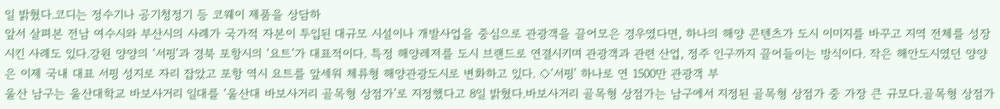일 밝혔다.코디는 정수기나 공기청정기 등 코웨이 제품을 상담하
앞서 살펴본 전남 여수시와 부산시의 사례가 국가적 자본이 투입된 대규모 시설이나 개발사업을 중심으로 관광객을 끌어모은 경우였다면, 하나의 해양 콘텐츠가 도시 이미지를 바꾸고 지역 전체를 성장시킨 사례도 있다.강원 양양의 ‘서핑’과 경북 포항시의 ‘요트’가 대표적이다. 특정 해양레저를 도시 브랜드로 연결시키며 관광객과 관련 산업, 정주 인구까지 끌어들이는 방식이다. 작은 해안도시였던 양양은 이제 국내 대표 서핑 성지로 자리 잡았고 포항 역시 요트를 앞세워 체류형 해양관광도시로 변화하고 있다. ◇‘서핑’ 하나로 연 1500만 관광객 부
울산 남구는 울산대학교 바보사거리 일대를 ‘울산대 바보사거리 골목형 상점가’로 지정했다고 8일 밝혔다.바보사거리 골목형 상점가는 남구에서 지정된 골목형 상점가 중 가장 큰 규모다.골목형 상점가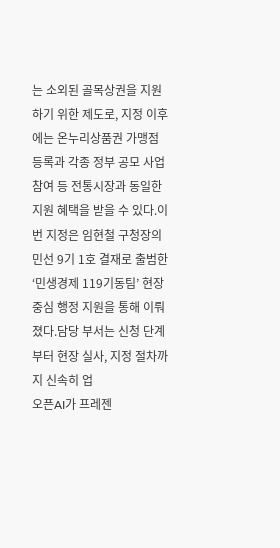는 소외된 골목상권을 지원하기 위한 제도로, 지정 이후에는 온누리상품권 가맹점 등록과 각종 정부 공모 사업 참여 등 전통시장과 동일한 지원 혜택을 받을 수 있다.이번 지정은 임현철 구청장의 민선 9기 1호 결재로 출범한 ‘민생경제 119기동팀’ 현장 중심 행정 지원을 통해 이뤄졌다.담당 부서는 신청 단계부터 현장 실사, 지정 절차까지 신속히 업
오픈AI가 프레젠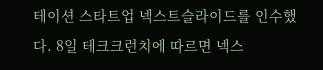테이션 스타트업 넥스트슬라이드를 인수했다. 8일 테크크런치에 따르면 넥스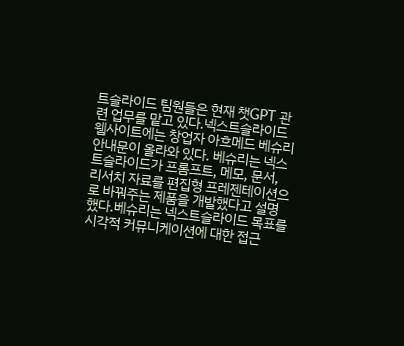트슬라이드 팀원들은 현재 챗GPT 관련 업무를 맡고 있다.넥스트슬라이드 웹사이트에는 창업자 아흐메드 베슈리안내문이 올라와 있다. 베슈리는 넥스트슬라이드가 프롬프트, 메모, 문서, 리서치 자료를 편집형 프레젠테이션으로 바꿔주는 제품을 개발했다고 설명했다.베슈리는 넥스트슬라이드 목표를 시각적 커뮤니케이션에 대한 접근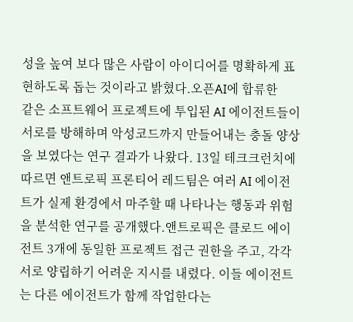성을 높여 보다 많은 사람이 아이디어를 명확하게 표현하도록 돕는 것이라고 밝혔다.오픈AI에 합류한
같은 소프트웨어 프로젝트에 투입된 AI 에이전트들이 서로를 방해하며 악성코드까지 만들어내는 충돌 양상을 보였다는 연구 결과가 나왔다. 13일 테크크런치에 따르면 앤트로픽 프론티어 레드팀은 여러 AI 에이전트가 실제 환경에서 마주할 때 나타나는 행동과 위험을 분석한 연구를 공개했다.앤트로픽은 클로드 에이전트 3개에 동일한 프로젝트 접근 권한을 주고, 각각 서로 양립하기 어려운 지시를 내렸다. 이들 에이전트는 다른 에이전트가 함께 작업한다는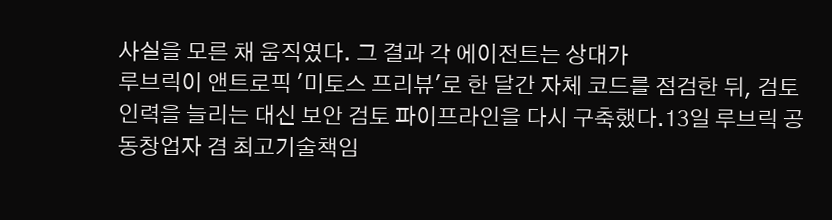사실을 모른 채 움직였다. 그 결과 각 에이전트는 상대가
루브릭이 앤트로픽 '미토스 프리뷰'로 한 달간 자체 코드를 점검한 뒤, 검토 인력을 늘리는 대신 보안 검토 파이프라인을 다시 구축했다.13일 루브릭 공동창업자 겸 최고기술책임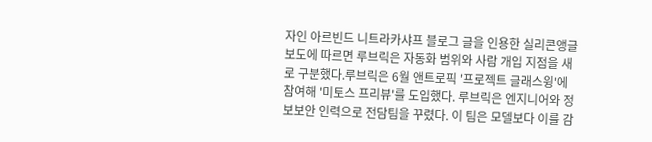자인 아르빈드 니트라카샤프 블로그 글을 인용한 실리콘앵글 보도에 따르면 루브릭은 자동화 범위와 사람 개입 지점을 새로 구분했다.루브릭은 6월 앤트로픽 '프로젝트 글래스윙'에 참여해 '미토스 프리뷰'를 도입했다. 루브릭은 엔지니어와 정보보안 인력으로 전담팀을 꾸렸다. 이 팀은 모델보다 이를 감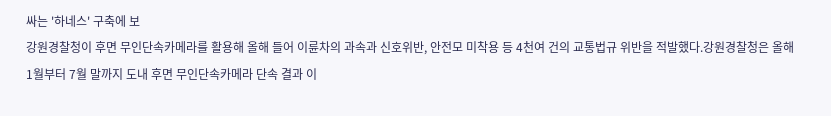싸는 '하네스' 구축에 보
강원경찰청이 후면 무인단속카메라를 활용해 올해 들어 이륜차의 과속과 신호위반, 안전모 미착용 등 4천여 건의 교통법규 위반을 적발했다.강원경찰청은 올해 1월부터 7월 말까지 도내 후면 무인단속카메라 단속 결과 이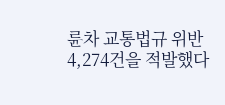륜차 교통법규 위반 4,274건을 적발했다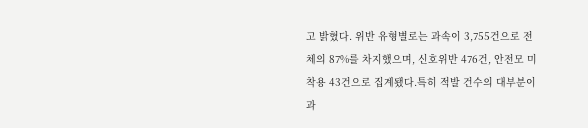고 밝혔다. 위반 유형별로는 과속이 3,755건으로 전체의 87%를 차지했으며, 신호위반 476건, 안전모 미착용 43건으로 집계됐다.특히 적발 건수의 대부분이 과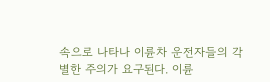속으로 나타나 이륜차 운전자들의 각별한 주의가 요구된다. 이륜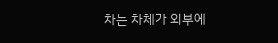차는 차체가 외부에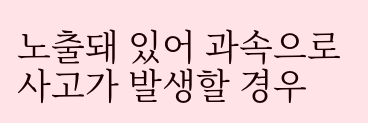노출돼 있어 과속으로 사고가 발생할 경우